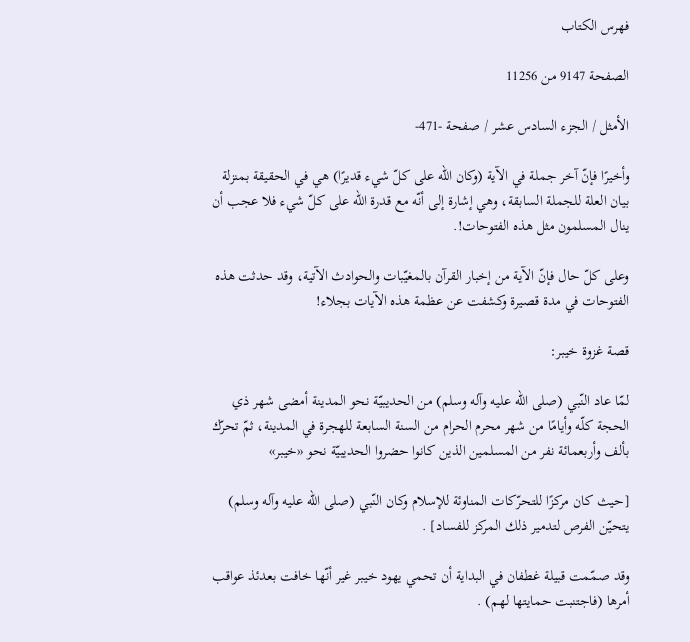فهرس الكتاب

الصفحة 9147 من 11256

الأمثل / الجزء السادس عشر / صفحة -471-

وأخيرًا فإنّ آخر جملة في الآية (وكان الله على كلّ شيء قديرًا) هي في الحقيقة بمنزلة بيان العلة للجملة السابقة، وهي إشارة إلى أنّه مع قدرة الله على كلّ شيء فلا عجب أن ينال المسلمون مثل هذه الفتوحات!.

وعلى كلّ حال فإنّ الآية من إخبار القرآن بالمغيّبات والحوادث الآتية، وقد حدثت هذه الفتوحات في مدة قصيرة وكشفت عن عظمة هذه الآيات بجلاء!

قصة غزوة خيبر:

لمّا عاد النّبي (صلى الله عليه وآله وسلم) من الحديبيّة نحو المدينة أمضى شهر ذي الحجة كلّه وأيامًا من شهر محرم الحرام من السنة السابعة للهجرة في المدينة، ثمّ تحرّك بألف وأربعمائة نفر من المسلمين الذين كانوا حضروا الحديبيّة نحو «خيبر»

[حيث كان مركزًا للتحرّكات المناوئة للإسلام وكان النّبي (صلى الله عليه وآله وسلم) يتحيّن الفرص لتدمير ذلك المركز للفساد] .

وقد صمّمت قبيلة غطفان في البداية أن تحمي يهود خيبر غير أنّها خافت بعدئذ عواقب أمرها (فاجتنبت حمايتها لهم) .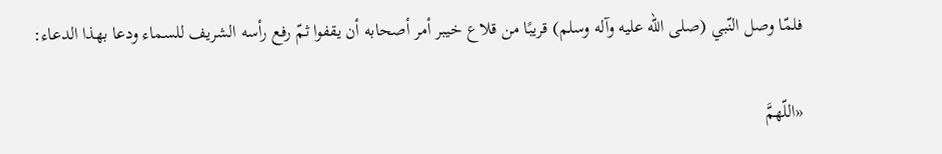فلمّا وصل النّبي (صلى الله عليه وآله وسلم) قريبًا من قلاع خيبر أمر أصحابه أن يقفوا ثمّ رفع رأسه الشريف للسماء ودعا بهذا الدعاء:

«اللّهمَّ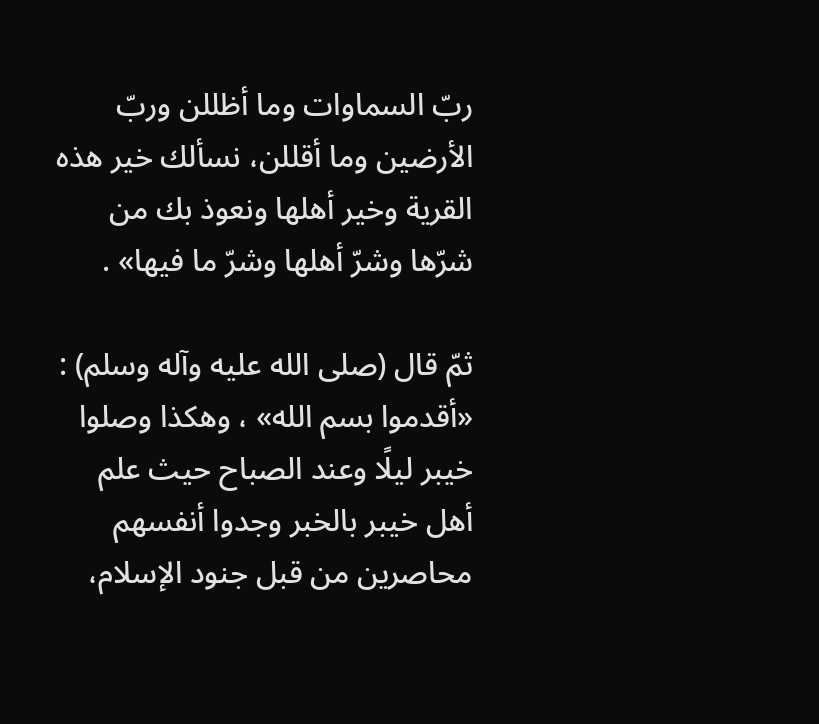ربّ السماوات وما أظللن وربّ الأرضين وما أقللن، نسألك خير هذه القرية وخير أهلها ونعوذ بك من شرّها وشرّ أهلها وشرّ ما فيها» .

ثمّ قال (صلى الله عليه وآله وسلم) : «أقدموا بسم الله» ، وهكذا وصلوا خيبر ليلًا وعند الصباح حيث علم أهل خيبر بالخبر وجدوا أنفسهم محاصرين من قبل جنود الإسلام،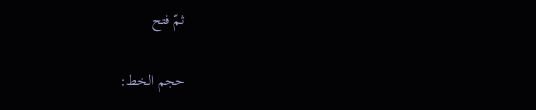ثمّ فتح

حجم الخط: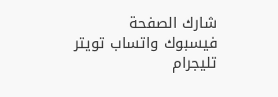شارك الصفحة
فيسبوك واتساب تويتر تليجرام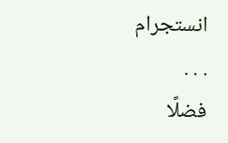انستجرام
. . .
فضلًا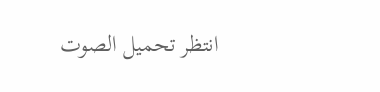انتظر تحميل الصوت